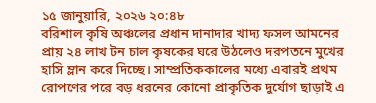১৫ জানুয়ারি, ২০২৬ ২০:৪৮
বরিশাল কৃষি অঞ্চলের প্রধান দানাদার খাদ্য ফসল আমনের প্রায় ২৪ লাখ টন চাল কৃষকের ঘরে উঠলেও দরপতনে মুখের হাসি ম্লান করে দিচ্ছে। সাম্প্রতিককালের মধ্যে এবারই প্রথম রোপণের পরে বড় ধরনের কোনো প্রাকৃতিক দুর্যোগ ছাড়াই এ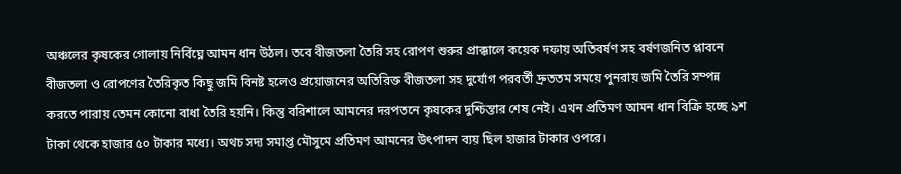অঞ্চলের কৃষকের গোলায় নির্বিঘ্নে আমন ধান উঠল। তবে বীজতলা তৈরি সহ রোপণ শুরুর প্রাক্কালে কয়েক দফায় অতিবর্ষণ সহ বর্ষণজনিত প্লাবনে বীজতলা ও রোপণের তৈরিকৃত কিছু জমি বিনষ্ট হলেও প্রয়োজনের অতিরিক্ত বীজতলা সহ দুর্যোগ পরবর্তী দ্রুততম সময়ে পুনরায় জমি তৈরি সম্পন্ন করতে পারায় তেমন কোনো বাধা তৈরি হয়নি। কিন্তু বরিশালে আমনের দরপতনে কৃষকের দুশ্চিন্তার শেষ নেই। এখন প্রতিমণ আমন ধান বিক্রি হচ্ছে ৯শ টাকা থেকে হাজার ৫০ টাকার মধ্যে। অথচ সদ্য সমাপ্ত মৌসুমে প্রতিমণ আমনের উৎপাদন ব্যয় ছিল হাজার টাকার ওপরে।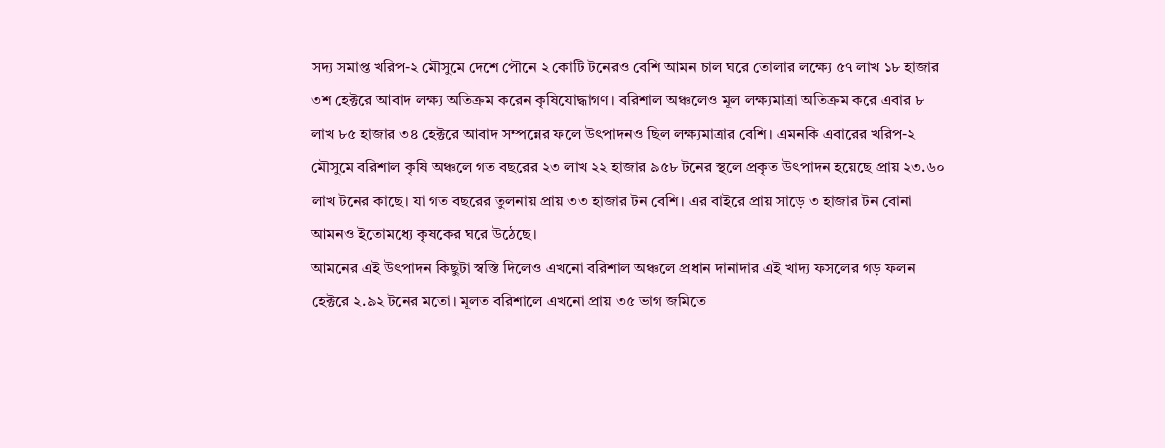সদ্য সমাপ্ত খরিপ-২ মৌসুমে দেশে পৌনে ২ কোটি টনেরও বেশি আমন চাল ঘরে তোলার লক্ষ্যে ৫৭ লাখ ১৮ হাজার ৩শ হেক্টরে আবাদ লক্ষ্য অতিক্রম করেন কৃষিযোদ্ধাগণ। বরিশাল অঞ্চলেও মূল লক্ষ্যমাত্রা অতিক্রম করে এবার ৮ লাখ ৮৫ হাজার ৩৪ হেক্টরে আবাদ সম্পন্নের ফলে উৎপাদনও ছিল লক্ষ্যমাত্রার বেশি। এমনকি এবারের খরিপ-২ মৌসুমে বরিশাল কৃষি অঞ্চলে গত বছরের ২৩ লাখ ২২ হাজার ৯৫৮ টনের স্থলে প্রকৃত উৎপাদন হয়েছে প্রায় ২৩.৬০ লাখ টনের কাছে। যা গত বছরের তুলনায় প্রায় ৩৩ হাজার টন বেশি। এর বাইরে প্রায় সাড়ে ৩ হাজার টন বোনা আমনও ইতোমধ্যে কৃষকের ঘরে উঠেছে।
আমনের এই উৎপাদন কিছুটা স্বস্তি দিলেও এখনো বরিশাল অঞ্চলে প্রধান দানাদার এই খাদ্য ফসলের গড় ফলন হেক্টরে ২.৯২ টনের মতো। মূলত বরিশালে এখনো প্রায় ৩৫ ভাগ জমিতে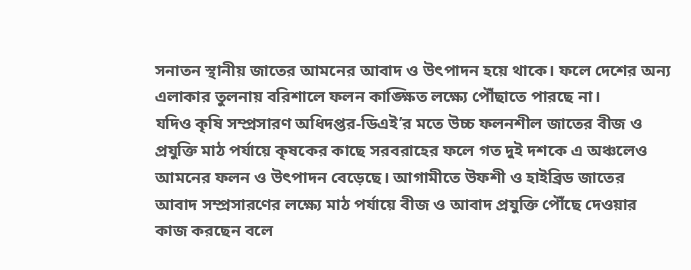সনাতন স্থানীয় জাতের আমনের আবাদ ও উৎপাদন হয়ে থাকে। ফলে দেশের অন্য এলাকার তুলনায় বরিশালে ফলন কাঙ্ক্ষিত লক্ষ্যে পৌঁছাতে পারছে না।
যদিও কৃষি সম্প্রসারণ অধিদপ্তর-ডিএই’র মতে উচ্চ ফলনশীল জাতের বীজ ও প্রযুক্তি মাঠ পর্যায়ে কৃষকের কাছে সরবরাহের ফলে গত দুই দশকে এ অঞ্চলেও আমনের ফলন ও উৎপাদন বেড়েছে। আগামীতে উফশী ও হাইব্রিড জাতের আবাদ সম্প্রসারণের লক্ষ্যে মাঠ পর্যায়ে বীজ ও আবাদ প্রযুক্তি পৌঁছে দেওয়ার কাজ করছেন বলে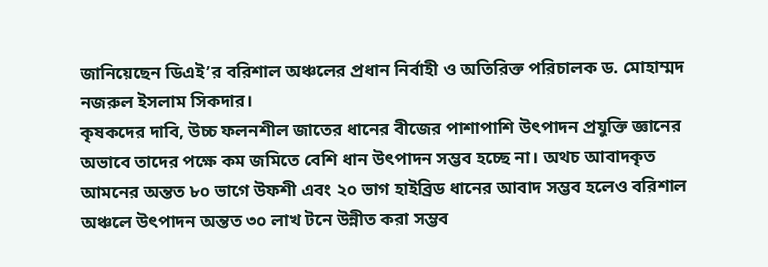জানিয়েছেন ডিএই’র বরিশাল অঞ্চলের প্রধান নির্বাহী ও অতিরিক্ত পরিচালক ড. মোহাম্মদ নজরুল ইসলাম সিকদার।
কৃষকদের দাবি, উচ্চ ফলনশীল জাতের ধানের বীজের পাশাপাশি উৎপাদন প্রযুক্তি জ্ঞানের অভাবে তাদের পক্ষে কম জমিতে বেশি ধান উৎপাদন সম্ভব হচ্ছে না। অথচ আবাদকৃত আমনের অন্তত ৮০ ভাগে উফশী এবং ২০ ভাগ হাইব্রিড ধানের আবাদ সম্ভব হলেও বরিশাল অঞ্চলে উৎপাদন অন্তত ৩০ লাখ টনে উন্নীত করা সম্ভব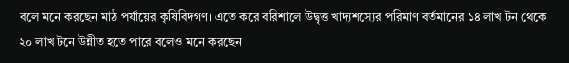বলে মনে করছেন মাঠ পর্যায়ের কৃষিবিদগণ। এতে করে বরিশালে উদ্বৃত্ত খাদ্যশস্যের পরিমাণ বর্তমানের ১৪ লাখ টন থেকে ২০ লাখ টনে উন্নীত হতে পারে বলেও মনে করছেন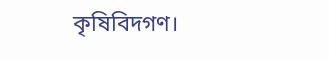কৃষিবিদগণ।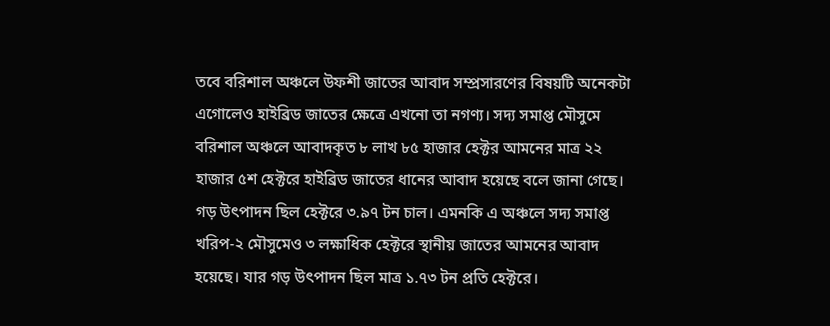তবে বরিশাল অঞ্চলে উফশী জাতের আবাদ সম্প্রসারণের বিষয়টি অনেকটা এগোলেও হাইব্রিড জাতের ক্ষেত্রে এখনো তা নগণ্য। সদ্য সমাপ্ত মৌসুমে বরিশাল অঞ্চলে আবাদকৃত ৮ লাখ ৮৫ হাজার হেক্টর আমনের মাত্র ২২ হাজার ৫শ হেক্টরে হাইব্রিড জাতের ধানের আবাদ হয়েছে বলে জানা গেছে। গড় উৎপাদন ছিল হেক্টরে ৩.৯৭ টন চাল। এমনকি এ অঞ্চলে সদ্য সমাপ্ত খরিপ-২ মৌসুমেও ৩ লক্ষাধিক হেক্টরে স্থানীয় জাতের আমনের আবাদ হয়েছে। যার গড় উৎপাদন ছিল মাত্র ১.৭৩ টন প্রতি হেক্টরে।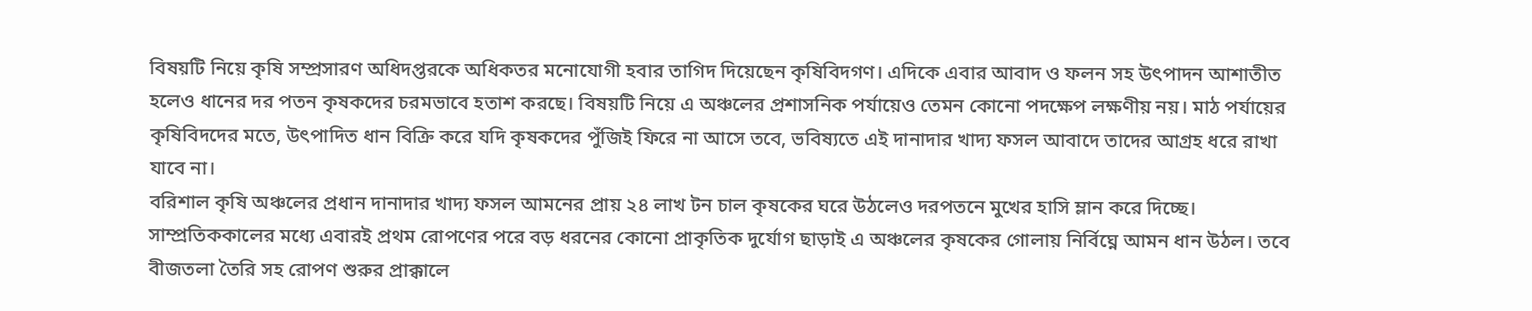বিষয়টি নিয়ে কৃষি সম্প্রসারণ অধিদপ্তরকে অধিকতর মনোযোগী হবার তাগিদ দিয়েছেন কৃষিবিদগণ। এদিকে এবার আবাদ ও ফলন সহ উৎপাদন আশাতীত হলেও ধানের দর পতন কৃষকদের চরমভাবে হতাশ করছে। বিষয়টি নিয়ে এ অঞ্চলের প্রশাসনিক পর্যায়েও তেমন কোনো পদক্ষেপ লক্ষণীয় নয়। মাঠ পর্যায়ের কৃষিবিদদের মতে, উৎপাদিত ধান বিক্রি করে যদি কৃষকদের পুঁজিই ফিরে না আসে তবে, ভবিষ্যতে এই দানাদার খাদ্য ফসল আবাদে তাদের আগ্রহ ধরে রাখা যাবে না।
বরিশাল কৃষি অঞ্চলের প্রধান দানাদার খাদ্য ফসল আমনের প্রায় ২৪ লাখ টন চাল কৃষকের ঘরে উঠলেও দরপতনে মুখের হাসি ম্লান করে দিচ্ছে। সাম্প্রতিককালের মধ্যে এবারই প্রথম রোপণের পরে বড় ধরনের কোনো প্রাকৃতিক দুর্যোগ ছাড়াই এ অঞ্চলের কৃষকের গোলায় নির্বিঘ্নে আমন ধান উঠল। তবে বীজতলা তৈরি সহ রোপণ শুরুর প্রাক্কালে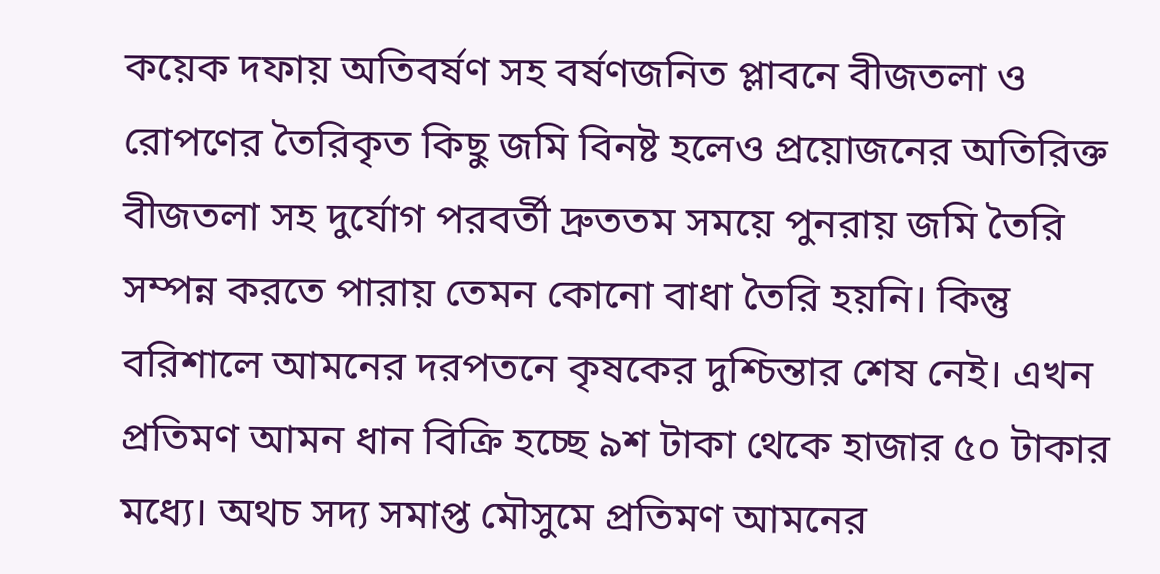কয়েক দফায় অতিবর্ষণ সহ বর্ষণজনিত প্লাবনে বীজতলা ও রোপণের তৈরিকৃত কিছু জমি বিনষ্ট হলেও প্রয়োজনের অতিরিক্ত বীজতলা সহ দুর্যোগ পরবর্তী দ্রুততম সময়ে পুনরায় জমি তৈরি সম্পন্ন করতে পারায় তেমন কোনো বাধা তৈরি হয়নি। কিন্তু বরিশালে আমনের দরপতনে কৃষকের দুশ্চিন্তার শেষ নেই। এখন প্রতিমণ আমন ধান বিক্রি হচ্ছে ৯শ টাকা থেকে হাজার ৫০ টাকার মধ্যে। অথচ সদ্য সমাপ্ত মৌসুমে প্রতিমণ আমনের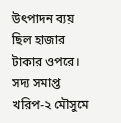উৎপাদন ব্যয় ছিল হাজার টাকার ওপরে।
সদ্য সমাপ্ত খরিপ-২ মৌসুমে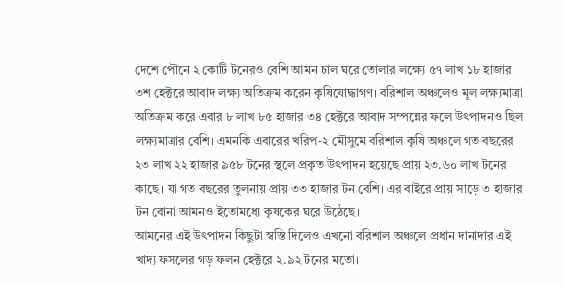দেশে পৌনে ২ কোটি টনেরও বেশি আমন চাল ঘরে তোলার লক্ষ্যে ৫৭ লাখ ১৮ হাজার ৩শ হেক্টরে আবাদ লক্ষ্য অতিক্রম করেন কৃষিযোদ্ধাগণ। বরিশাল অঞ্চলেও মূল লক্ষ্যমাত্রা অতিক্রম করে এবার ৮ লাখ ৮৫ হাজার ৩৪ হেক্টরে আবাদ সম্পন্নের ফলে উৎপাদনও ছিল লক্ষ্যমাত্রার বেশি। এমনকি এবারের খরিপ-২ মৌসুমে বরিশাল কৃষি অঞ্চলে গত বছরের ২৩ লাখ ২২ হাজার ৯৫৮ টনের স্থলে প্রকৃত উৎপাদন হয়েছে প্রায় ২৩.৬০ লাখ টনের কাছে। যা গত বছরের তুলনায় প্রায় ৩৩ হাজার টন বেশি। এর বাইরে প্রায় সাড়ে ৩ হাজার টন বোনা আমনও ইতোমধ্যে কৃষকের ঘরে উঠেছে।
আমনের এই উৎপাদন কিছুটা স্বস্তি দিলেও এখনো বরিশাল অঞ্চলে প্রধান দানাদার এই খাদ্য ফসলের গড় ফলন হেক্টরে ২.৯২ টনের মতো।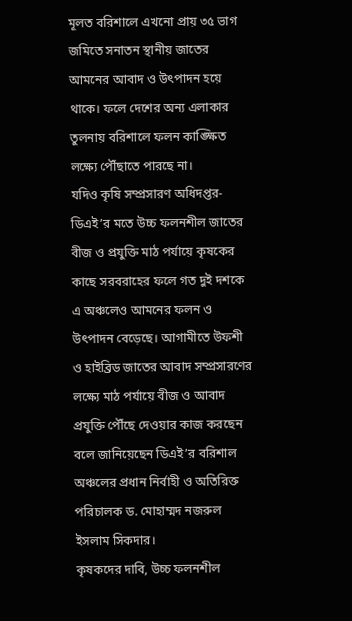মূলত বরিশালে এখনো প্রায় ৩৫ ভাগ জমিতে সনাতন স্থানীয় জাতের আমনের আবাদ ও উৎপাদন হয়ে থাকে। ফলে দেশের অন্য এলাকার তুলনায় বরিশালে ফলন কাঙ্ক্ষিত লক্ষ্যে পৌঁছাতে পারছে না।
যদিও কৃষি সম্প্রসারণ অধিদপ্তর-ডিএই’র মতে উচ্চ ফলনশীল জাতের বীজ ও প্রযুক্তি মাঠ পর্যায়ে কৃষকের কাছে সরবরাহের ফলে গত দুই দশকে এ অঞ্চলেও আমনের ফলন ও উৎপাদন বেড়েছে। আগামীতে উফশী ও হাইব্রিড জাতের আবাদ সম্প্রসারণের লক্ষ্যে মাঠ পর্যায়ে বীজ ও আবাদ প্রযুক্তি পৌঁছে দেওয়ার কাজ করছেন বলে জানিয়েছেন ডিএই’র বরিশাল অঞ্চলের প্রধান নির্বাহী ও অতিরিক্ত পরিচালক ড. মোহাম্মদ নজরুল ইসলাম সিকদার।
কৃষকদের দাবি, উচ্চ ফলনশীল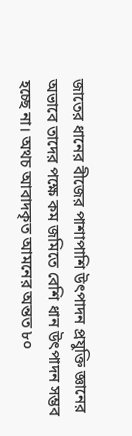জাতের ধানের বীজের পাশাপাশি উৎপাদন প্রযুক্তি জ্ঞানের অভাবে তাদের পক্ষে কম জমিতে বেশি ধান উৎপাদন সম্ভব হচ্ছে না। অথচ আবাদকৃত আমনের অন্তত ৮০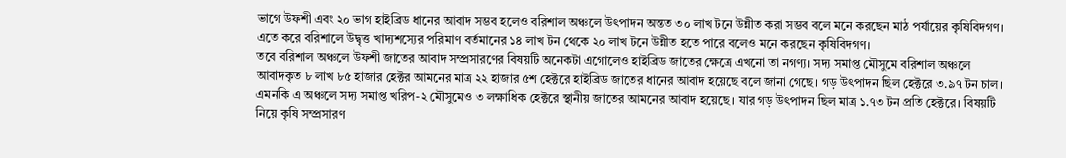ভাগে উফশী এবং ২০ ভাগ হাইব্রিড ধানের আবাদ সম্ভব হলেও বরিশাল অঞ্চলে উৎপাদন অন্তত ৩০ লাখ টনে উন্নীত করা সম্ভব বলে মনে করছেন মাঠ পর্যায়ের কৃষিবিদগণ। এতে করে বরিশালে উদ্বৃত্ত খাদ্যশস্যের পরিমাণ বর্তমানের ১৪ লাখ টন থেকে ২০ লাখ টনে উন্নীত হতে পারে বলেও মনে করছেন কৃষিবিদগণ।
তবে বরিশাল অঞ্চলে উফশী জাতের আবাদ সম্প্রসারণের বিষয়টি অনেকটা এগোলেও হাইব্রিড জাতের ক্ষেত্রে এখনো তা নগণ্য। সদ্য সমাপ্ত মৌসুমে বরিশাল অঞ্চলে আবাদকৃত ৮ লাখ ৮৫ হাজার হেক্টর আমনের মাত্র ২২ হাজার ৫শ হেক্টরে হাইব্রিড জাতের ধানের আবাদ হয়েছে বলে জানা গেছে। গড় উৎপাদন ছিল হেক্টরে ৩.৯৭ টন চাল। এমনকি এ অঞ্চলে সদ্য সমাপ্ত খরিপ-২ মৌসুমেও ৩ লক্ষাধিক হেক্টরে স্থানীয় জাতের আমনের আবাদ হয়েছে। যার গড় উৎপাদন ছিল মাত্র ১.৭৩ টন প্রতি হেক্টরে। বিষয়টি নিয়ে কৃষি সম্প্রসারণ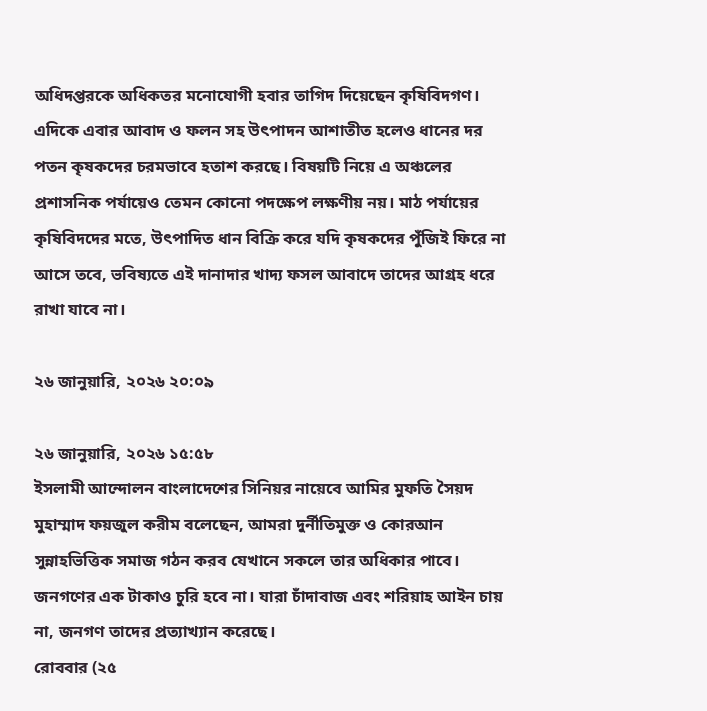অধিদপ্তরকে অধিকতর মনোযোগী হবার তাগিদ দিয়েছেন কৃষিবিদগণ। এদিকে এবার আবাদ ও ফলন সহ উৎপাদন আশাতীত হলেও ধানের দর পতন কৃষকদের চরমভাবে হতাশ করছে। বিষয়টি নিয়ে এ অঞ্চলের প্রশাসনিক পর্যায়েও তেমন কোনো পদক্ষেপ লক্ষণীয় নয়। মাঠ পর্যায়ের কৃষিবিদদের মতে, উৎপাদিত ধান বিক্রি করে যদি কৃষকদের পুঁজিই ফিরে না আসে তবে, ভবিষ্যতে এই দানাদার খাদ্য ফসল আবাদে তাদের আগ্রহ ধরে রাখা যাবে না।

২৬ জানুয়ারি, ২০২৬ ২০:০৯

২৬ জানুয়ারি, ২০২৬ ১৫:৫৮
ইসলামী আন্দোলন বাংলাদেশের সিনিয়র নায়েবে আমির মুফতি সৈয়দ মুহাম্মাদ ফয়জুল করীম বলেছেন, আমরা দুর্নীতিমুক্ত ও কোরআন সুন্নাহভিত্তিক সমাজ গঠন করব যেখানে সকলে তার অধিকার পাবে। জনগণের এক টাকাও চুরি হবে না। যারা চাঁদাবাজ এবং শরিয়াহ আইন চায় না, জনগণ তাদের প্রত্যাখ্যান করেছে।
রোববার (২৫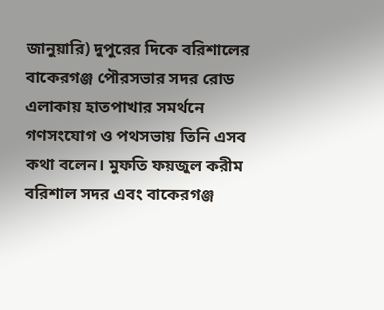জানুয়ারি) দুপুরের দিকে বরিশালের বাকেরগঞ্জ পৌরসভার সদর রোড এলাকায় হাতপাখার সমর্থনে গণসংযোগ ও পথসভায় তিনি এসব কথা বলেন। মুফতি ফয়জুল করীম বরিশাল সদর এবং বাকেরগঞ্জ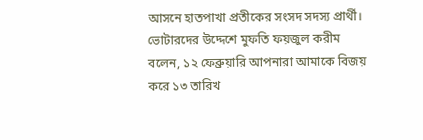আসনে হাতপাখা প্রতীকের সংসদ সদস্য প্রার্থী।
ভোটারদের উদ্দেশে মুফতি ফয়জুল করীম বলেন, ১২ ফেব্রুয়ারি আপনারা আমাকে বিজয় করে ১৩ তারিখ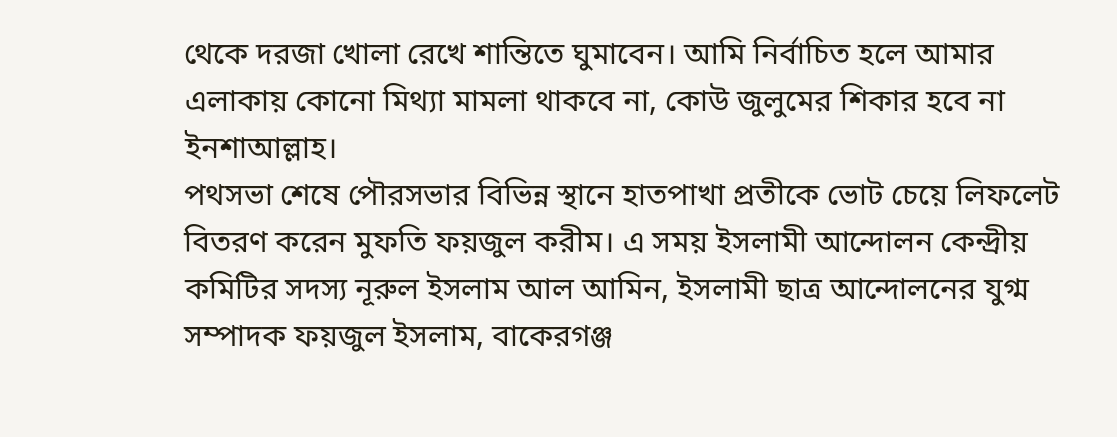থেকে দরজা খোলা রেখে শান্তিতে ঘুমাবেন। আমি নির্বাচিত হলে আমার এলাকায় কোনো মিথ্যা মামলা থাকবে না, কোউ জুলুমের শিকার হবে না ইনশাআল্লাহ।
পথসভা শেষে পৌরসভার বিভিন্ন স্থানে হাতপাখা প্রতীকে ভোট চেয়ে লিফলেট বিতরণ করেন মুফতি ফয়জুল করীম। এ সময় ইসলামী আন্দোলন কেন্দ্রীয় কমিটির সদস্য নূরুল ইসলাম আল আমিন, ইসলামী ছাত্র আন্দোলনের যুগ্ম সম্পাদক ফয়জুল ইসলাম, বাকেরগঞ্জ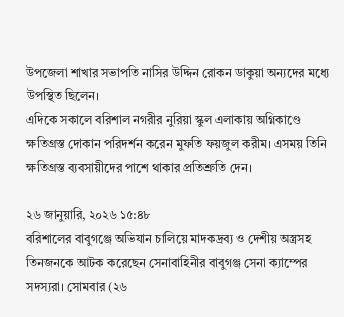উপজেলা শাখার সভাপতি নাসির উদ্দিন রোকন ডাকুয়া অন্যদের মধ্যে উপস্থিত ছিলেন।
এদিকে সকালে বরিশাল নগরীর নুরিয়া স্কুল এলাকায় অগ্নিকাণ্ডে ক্ষতিগ্রস্ত দোকান পরিদর্শন করেন মুফতি ফয়জুল করীম। এসময় তিনি ক্ষতিগ্রস্ত ব্যবসায়ীদের পাশে থাকার প্রতিশ্রুতি দেন।

২৬ জানুয়ারি, ২০২৬ ১৫:৪৮
বরিশালের বাবুগঞ্জে অভিযান চালিয়ে মাদকদ্রব্য ও দেশীয় অস্ত্রসহ তিনজনকে আটক করেছেন সেনাবাহিনীর বাবুগঞ্জ সেনা ক্যাম্পের সদস্যরা। সোমবার (২৬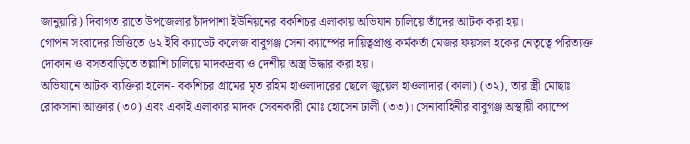জানুয়ারি) দিবাগত রাতে উপজেলার চাঁদপাশা ইউনিয়নের বকশিচর এলাকায় অভিযান চালিয়ে তাঁদের আটক করা হয়।
গোপন সংবাদের ভিত্তিতে ৬২ ইবি ক্যাডেট কলেজ বাবুগঞ্জ সেনা ক্যাম্পের দায়িত্বপ্রাপ্ত কর্মকর্তা মেজর ফয়সল হকের নেতৃত্বে পরিত্যক্ত দোকান ও বসতবাড়িতে তল্লাশি চালিয়ে মাদকদ্রব্য ও দেশীয় অস্ত্র উদ্ধার করা হয়।
অভিযানে আটক ব্যক্তিরা হলেন- বকশিচর গ্রামের মৃত রহিম হাওলাদারের ছেলে জুয়েল হাওলাদার (কালা) (৩২), তার স্ত্রী মোছাঃ রোকসানা আক্তার (৩০) এবং একাই এলাকার মাদক সেবনকারী মোঃ হোসেন ঢালী (৩৩)। সেনাবাহিনীর বাবুগঞ্জ অস্থায়ী ক্যাম্পে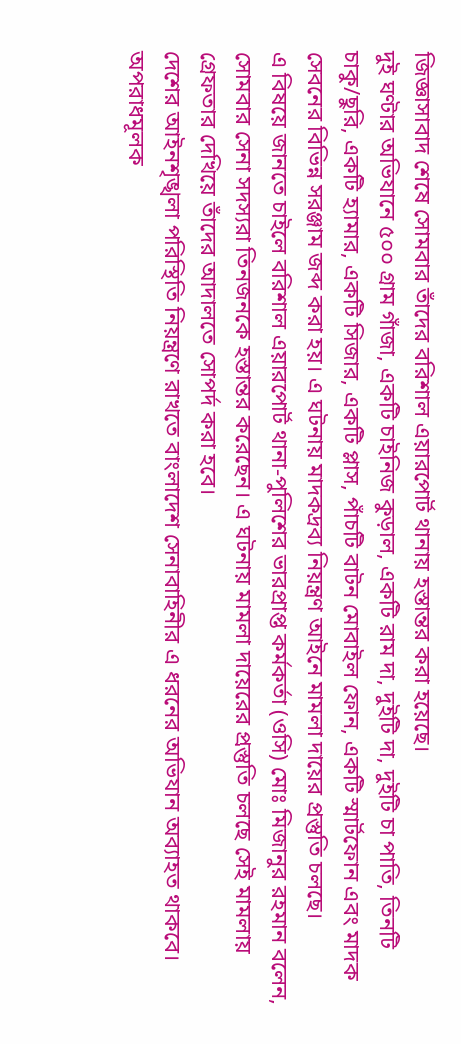জিজ্ঞাসাবাদ শেষে সোমবার তাঁদের বরিশাল এয়ারপোর্ট থানায় হস্তান্তর করা হয়েছে।
দুই ঘণ্টার অভিযানে ৫০০ গ্রাম গাঁজা, একটি চাইনিজ কুড়াল, একটি রাম দা, দুইটি দা, দুইটি চা পাতি, তিনটি চাকু/ছুরি, একটি হ্যামার, একটি সিজার, একটি প্লাস, পাঁচটি বাটন মোবাইল ফোন, একটি স্মার্টফোন এবং মাদক সেবনের বিভিন্ন সরঞ্জাম জব্দ করা হয়। এ ঘটনায় মাদকদ্রব্য নিয়ন্ত্রণ আইনে মামলা দায়ের প্রস্তুতি চলছে।
এ বিষয়ে জানতে চাইলে বরিশাল এয়ারপোর্ট থানা-পুলিশের ভারপ্রাপ্ত কর্মকর্তা (ওসি) মোঃ মিজানুর রহমান বলেন, সোমবার সেনা সদস্যরা তিনজনকে হস্তান্তর করেছেন। এ ঘটনায় মামলা দায়েরের প্রস্তুতি চলছে সেই মামলায় গ্রেফতার দেখিয়ে তাঁদের আদালতে সোপর্দ করা হবে।
দেশের আইনশৃঙ্খলা পরিস্থিতি নিয়ন্ত্রণে রাখতে বাংলাদেশ সেনাবাহিনীর এ ধরনের অভিযান অব্যাহত থাকবে। অপরাধমূলক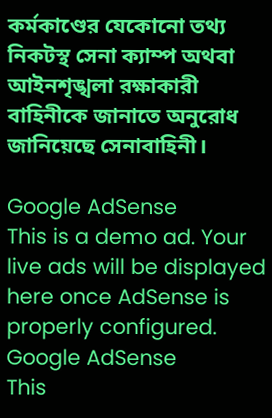কর্মকাণ্ডের যেকোনো তথ্য নিকটস্থ সেনা ক্যাম্প অথবা আইনশৃঙ্খলা রক্ষাকারী বাহিনীকে জানাতে অনুরোধ জানিয়েছে সেনাবাহিনী।

Google AdSense
This is a demo ad. Your live ads will be displayed here once AdSense is properly configured.
Google AdSense
This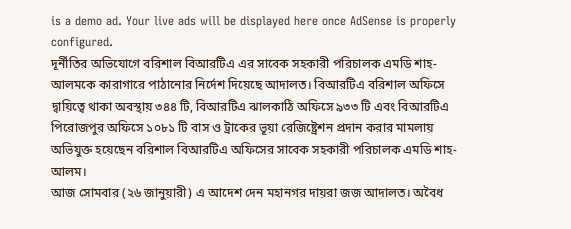is a demo ad. Your live ads will be displayed here once AdSense is properly configured.
দূর্নীতির অভিযোগে বরিশাল বিআরটিএ এর সাবেক সহকারী পরিচালক এমডি শাহ-আলমকে কারাগারে পাঠানোর নির্দেশ দিয়েছে আদালত। বিআরটিএ বরিশাল অফিসে দ্বায়িত্বে থাকা অবস্থায় ৩৪৪ টি, বিআরটিএ ঝালকাঠি অফিসে ৯৩৩ টি এবং বিআরটিএ পিরোজপুর অফিসে ১০৮১ টি বাস ও ট্রাকের ভূয়া রেজিষ্ট্রেশন প্রদান করার মামলায় অভিযুক্ত হয়েছেন বরিশাল বিআরটিএ অফিসের সাবেক সহকারী পরিচালক এমডি শাহ-আলম।
আজ সোমবার (২৬ জানুয়ারী) এ আদেশ দেন মহানগর দায়রা জজ আদালত। অবৈধ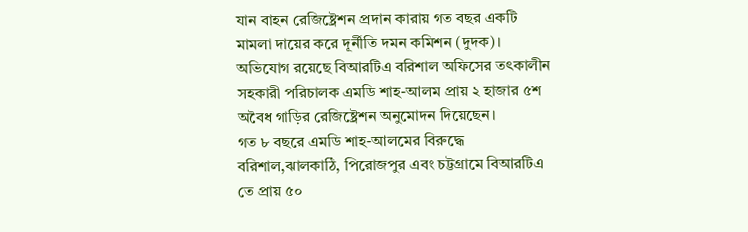যান বাহন রেজিষ্ট্রেশন প্রদান কারায় গত বছর একটি মামলা দায়ের করে দূর্নীতি দমন কমিশন (দুদক)। অভিযোগ রয়েছে বিআরটিএ বরিশাল অফিসের তৎকালীন সহকারী পরিচালক এমডি শাহ-আলম প্রায় ২ হাজার ৫শ অবৈধ গাড়ির রেজিষ্ট্রেশন অনুমোদন দিয়েছেন।
গত ৮ বছরে এমডি শাহ-আলমের বিরুদ্ধে বরিশাল,ঝালকাঠি, পিরোজপুর এবং চট্টগ্রামে বিআরটিএ তে প্রায় ৫০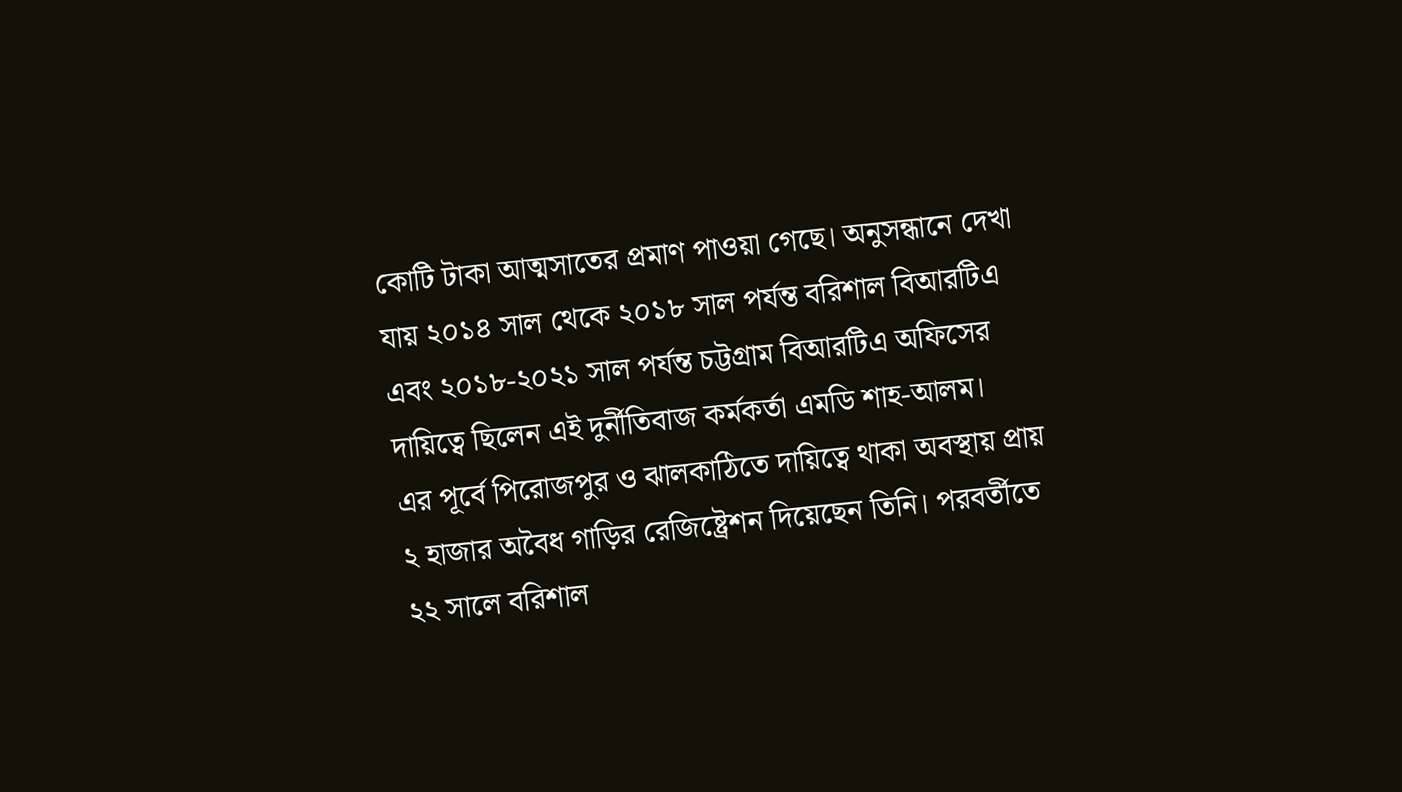কোটি টাকা আত্মসাতের প্রমাণ পাওয়া গেছে। অনুসন্ধানে দেখা যায় ২০১৪ সাল থেকে ২০১৮ সাল পর্যন্ত বরিশাল বিআরটিএ এবং ২০১৮-২০২১ সাল পর্যন্ত চট্টগ্রাম বিআরটিএ অফিসের দায়িত্বে ছিলেন এই দুর্নীতিবাজ কর্মকর্তা এমডি শাহ-আলম।
এর পূর্বে পিরোজপুর ও ঝালকাঠিতে দায়িত্বে থাকা অবস্থায় প্রায় ২ হাজার অবৈধ গাড়ির রেজিষ্ট্রেশন দিয়েছেন তিনি। পরবর্তীতে ২২ সালে বরিশাল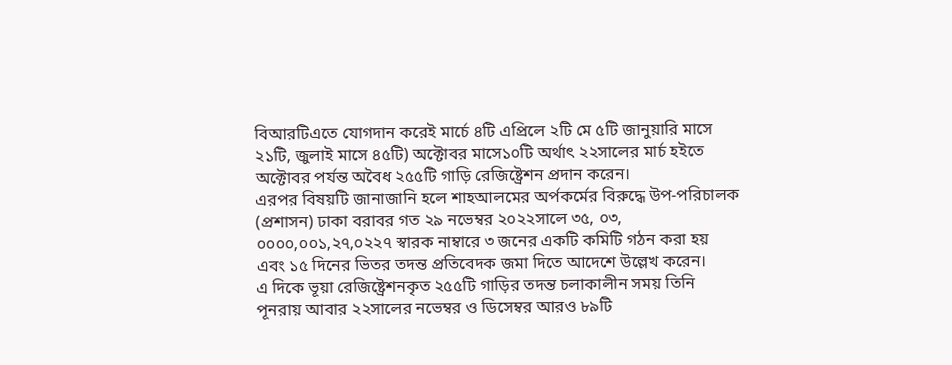বিআরটিএতে যোগদান করেই মার্চে ৪টি এপ্রিলে ২টি মে ৫টি জানুয়ারি মাসে ২১টি, জুলাই মাসে ৪৫টি) অক্টোবর মাসে১০টি অর্থাৎ ২২সালের মার্চ হইতে অক্টোবর পর্যন্ত অবৈধ ২৫৫টি গাড়ি রেজিষ্ট্রেশন প্রদান করেন।
এরপর বিষয়টি জানাজানি হলে শাহআলমের অর্পকর্মের বিরুদ্ধে উপ-পরিচালক (প্রশাসন) ঢাকা বরাবর গত ২৯ নভেম্বর ২০২২সালে ৩৫, ০৩, ০০০০,০০১,২৭,০২২৭ স্বারক নাম্বারে ৩ জনের একটি কমিটি গঠন করা হয় এবং ১৫ দিনের ভিতর তদন্ত প্রতিবেদক জমা দিতে আদেশে উল্লেখ করেন।
এ দিকে ভূয়া রেজিষ্ট্রেশনকৃত ২৫৫টি গাড়ির তদন্ত চলাকালীন সময় তিনি পূনরায় আবার ২২সালের নভেম্বর ও ডিসেম্বর আরও ৮৯টি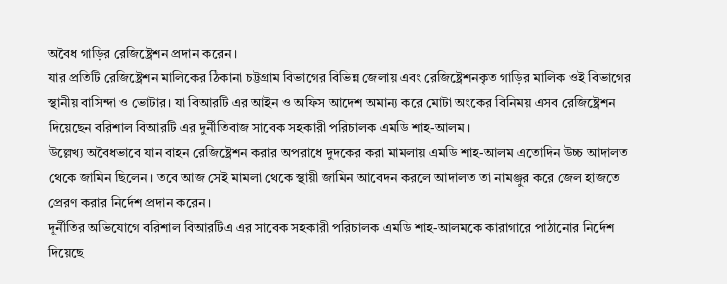অবৈধ গাড়ির রেজিষ্ট্রেশন প্রদান করেন।
যার প্রতিটি রেজিষ্ট্রেশন মালিকের ঠিকানা চট্টগ্রাম বিভাগের বিভিন্ন জেলায় এবং রেজিষ্ট্রেশনকৃত গাড়ির মালিক ওই বিভাগের স্থানীয় বাসিন্দা ও ভোটার। যা বিআরটি এর আইন ও অফিস আদেশ অমান্য করে মোটা অংকের বিনিময় এসব রেজিষ্ট্রেশন দিয়েছেন বরিশাল বিআরটি এর দুর্নীতিবাজ সাবেক সহকারী পরিচালক এমডি শাহ-আলম।
উল্লেখ্য অবৈধভাবে যান বাহন রেজিষ্ট্রেশন করার অপরাধে দুদকের করা মামলায় এমডি শাহ-আলম এতোদিন উচ্চ আদালত থেকে জামিন ছিলেন। তবে আজ সেই মামলা থেকে স্থায়ী জামিন আবেদন করলে আদালত তা নামঞ্জুর করে জেল হাজতে প্রেরণ করার নির্দেশ প্রদান করেন।
দূর্নীতির অভিযোগে বরিশাল বিআরটিএ এর সাবেক সহকারী পরিচালক এমডি শাহ-আলমকে কারাগারে পাঠানোর নির্দেশ দিয়েছে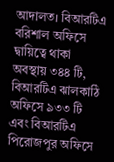আদালত। বিআরটিএ বরিশাল অফিসে দ্বায়িত্বে থাকা অবস্থায় ৩৪৪ টি, বিআরটিএ ঝালকাঠি অফিসে ৯৩৩ টি এবং বিআরটিএ পিরোজপুর অফিসে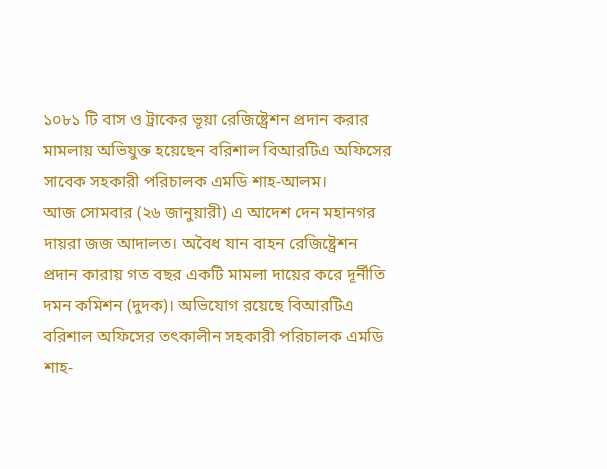১০৮১ টি বাস ও ট্রাকের ভূয়া রেজিষ্ট্রেশন প্রদান করার মামলায় অভিযুক্ত হয়েছেন বরিশাল বিআরটিএ অফিসের সাবেক সহকারী পরিচালক এমডি শাহ-আলম।
আজ সোমবার (২৬ জানুয়ারী) এ আদেশ দেন মহানগর দায়রা জজ আদালত। অবৈধ যান বাহন রেজিষ্ট্রেশন প্রদান কারায় গত বছর একটি মামলা দায়ের করে দূর্নীতি দমন কমিশন (দুদক)। অভিযোগ রয়েছে বিআরটিএ বরিশাল অফিসের তৎকালীন সহকারী পরিচালক এমডি শাহ-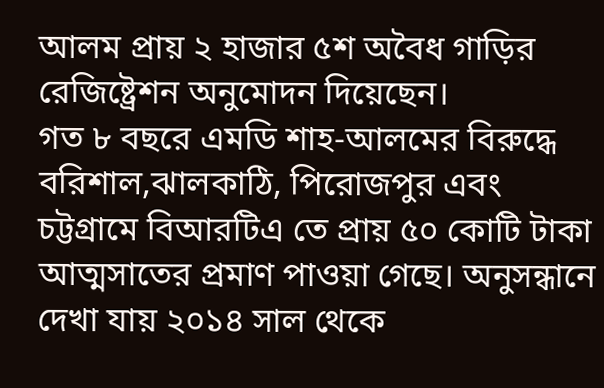আলম প্রায় ২ হাজার ৫শ অবৈধ গাড়ির রেজিষ্ট্রেশন অনুমোদন দিয়েছেন।
গত ৮ বছরে এমডি শাহ-আলমের বিরুদ্ধে বরিশাল,ঝালকাঠি, পিরোজপুর এবং চট্টগ্রামে বিআরটিএ তে প্রায় ৫০ কোটি টাকা আত্মসাতের প্রমাণ পাওয়া গেছে। অনুসন্ধানে দেখা যায় ২০১৪ সাল থেকে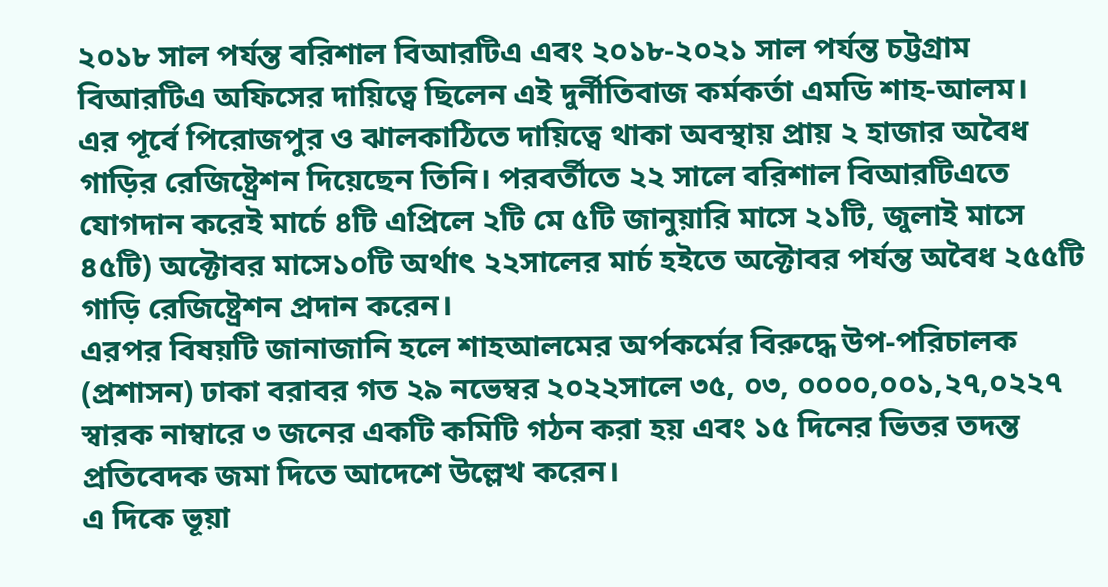২০১৮ সাল পর্যন্ত বরিশাল বিআরটিএ এবং ২০১৮-২০২১ সাল পর্যন্ত চট্টগ্রাম বিআরটিএ অফিসের দায়িত্বে ছিলেন এই দুর্নীতিবাজ কর্মকর্তা এমডি শাহ-আলম।
এর পূর্বে পিরোজপুর ও ঝালকাঠিতে দায়িত্বে থাকা অবস্থায় প্রায় ২ হাজার অবৈধ গাড়ির রেজিষ্ট্রেশন দিয়েছেন তিনি। পরবর্তীতে ২২ সালে বরিশাল বিআরটিএতে যোগদান করেই মার্চে ৪টি এপ্রিলে ২টি মে ৫টি জানুয়ারি মাসে ২১টি, জুলাই মাসে ৪৫টি) অক্টোবর মাসে১০টি অর্থাৎ ২২সালের মার্চ হইতে অক্টোবর পর্যন্ত অবৈধ ২৫৫টি গাড়ি রেজিষ্ট্রেশন প্রদান করেন।
এরপর বিষয়টি জানাজানি হলে শাহআলমের অর্পকর্মের বিরুদ্ধে উপ-পরিচালক (প্রশাসন) ঢাকা বরাবর গত ২৯ নভেম্বর ২০২২সালে ৩৫, ০৩, ০০০০,০০১,২৭,০২২৭ স্বারক নাম্বারে ৩ জনের একটি কমিটি গঠন করা হয় এবং ১৫ দিনের ভিতর তদন্ত প্রতিবেদক জমা দিতে আদেশে উল্লেখ করেন।
এ দিকে ভূয়া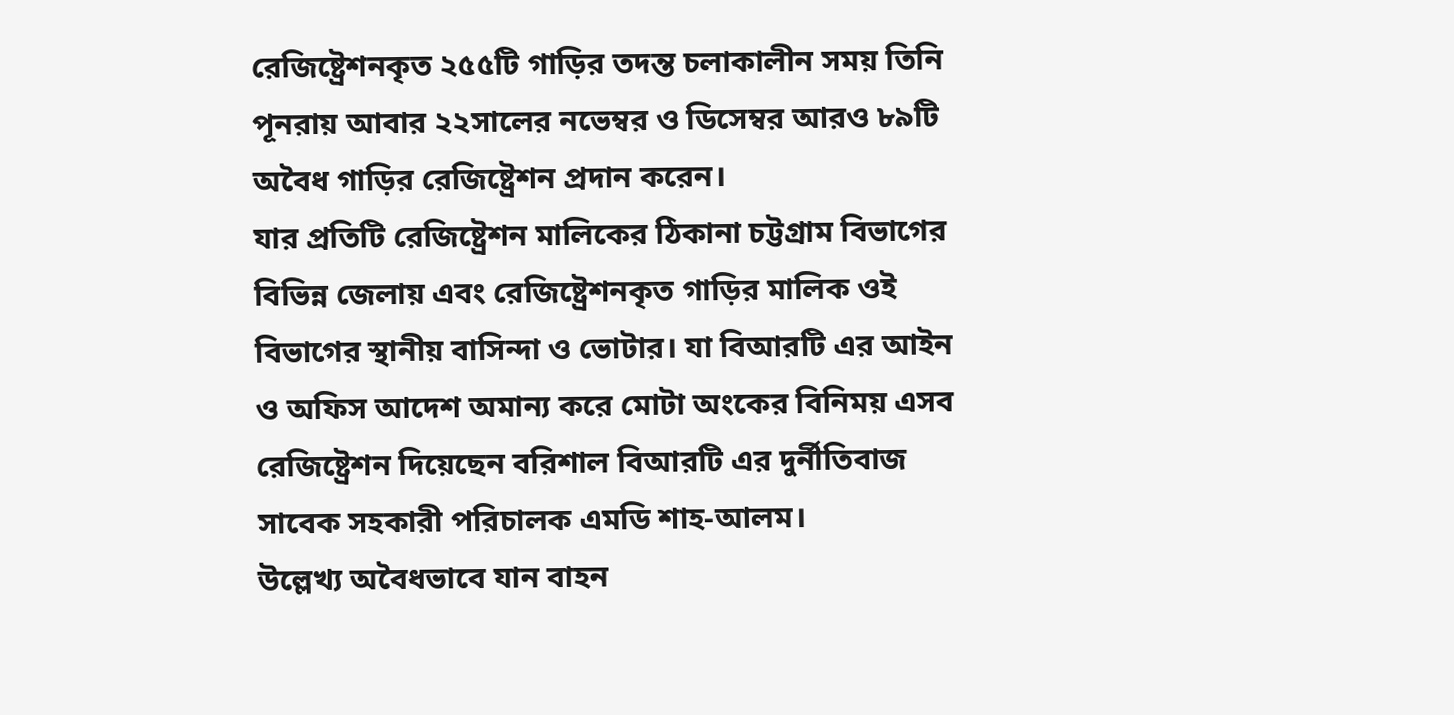রেজিষ্ট্রেশনকৃত ২৫৫টি গাড়ির তদন্ত চলাকালীন সময় তিনি পূনরায় আবার ২২সালের নভেম্বর ও ডিসেম্বর আরও ৮৯টি অবৈধ গাড়ির রেজিষ্ট্রেশন প্রদান করেন।
যার প্রতিটি রেজিষ্ট্রেশন মালিকের ঠিকানা চট্টগ্রাম বিভাগের বিভিন্ন জেলায় এবং রেজিষ্ট্রেশনকৃত গাড়ির মালিক ওই বিভাগের স্থানীয় বাসিন্দা ও ভোটার। যা বিআরটি এর আইন ও অফিস আদেশ অমান্য করে মোটা অংকের বিনিময় এসব রেজিষ্ট্রেশন দিয়েছেন বরিশাল বিআরটি এর দুর্নীতিবাজ সাবেক সহকারী পরিচালক এমডি শাহ-আলম।
উল্লেখ্য অবৈধভাবে যান বাহন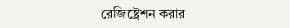রেজিষ্ট্রেশন করার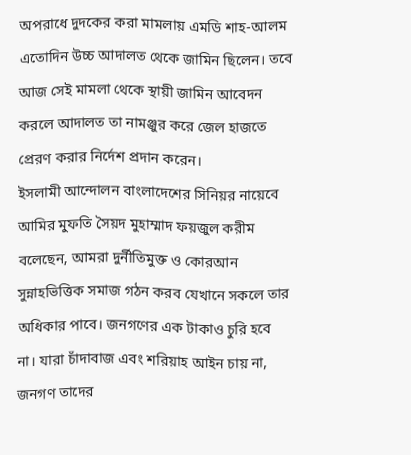অপরাধে দুদকের করা মামলায় এমডি শাহ-আলম এতোদিন উচ্চ আদালত থেকে জামিন ছিলেন। তবে আজ সেই মামলা থেকে স্থায়ী জামিন আবেদন করলে আদালত তা নামঞ্জুর করে জেল হাজতে প্রেরণ করার নির্দেশ প্রদান করেন।
ইসলামী আন্দোলন বাংলাদেশের সিনিয়র নায়েবে আমির মুফতি সৈয়দ মুহাম্মাদ ফয়জুল করীম বলেছেন, আমরা দুর্নীতিমুক্ত ও কোরআন সুন্নাহভিত্তিক সমাজ গঠন করব যেখানে সকলে তার অধিকার পাবে। জনগণের এক টাকাও চুরি হবে না। যারা চাঁদাবাজ এবং শরিয়াহ আইন চায় না, জনগণ তাদের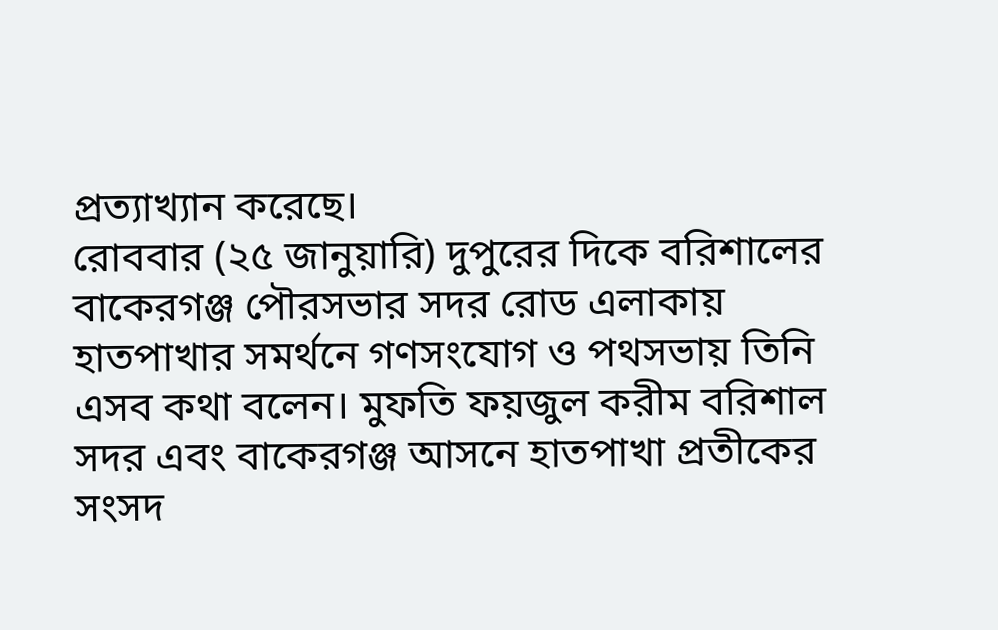প্রত্যাখ্যান করেছে।
রোববার (২৫ জানুয়ারি) দুপুরের দিকে বরিশালের বাকেরগঞ্জ পৌরসভার সদর রোড এলাকায় হাতপাখার সমর্থনে গণসংযোগ ও পথসভায় তিনি এসব কথা বলেন। মুফতি ফয়জুল করীম বরিশাল সদর এবং বাকেরগঞ্জ আসনে হাতপাখা প্রতীকের সংসদ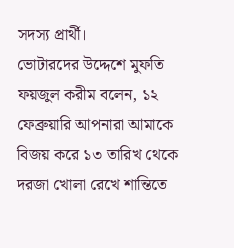সদস্য প্রার্থী।
ভোটারদের উদ্দেশে মুফতি ফয়জুল করীম বলেন, ১২ ফেব্রুয়ারি আপনারা আমাকে বিজয় করে ১৩ তারিখ থেকে দরজা খোলা রেখে শান্তিতে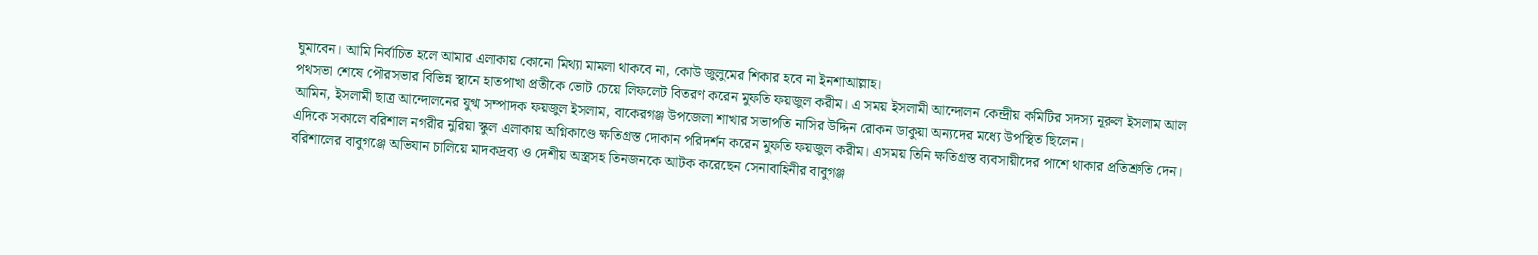ঘুমাবেন। আমি নির্বাচিত হলে আমার এলাকায় কোনো মিথ্যা মামলা থাকবে না, কোউ জুলুমের শিকার হবে না ইনশাআল্লাহ।
পথসভা শেষে পৌরসভার বিভিন্ন স্থানে হাতপাখা প্রতীকে ভোট চেয়ে লিফলেট বিতরণ করেন মুফতি ফয়জুল করীম। এ সময় ইসলামী আন্দোলন কেন্দ্রীয় কমিটির সদস্য নূরুল ইসলাম আল আমিন, ইসলামী ছাত্র আন্দোলনের যুগ্ম সম্পাদক ফয়জুল ইসলাম, বাকেরগঞ্জ উপজেলা শাখার সভাপতি নাসির উদ্দিন রোকন ডাকুয়া অন্যদের মধ্যে উপস্থিত ছিলেন।
এদিকে সকালে বরিশাল নগরীর নুরিয়া স্কুল এলাকায় অগ্নিকাণ্ডে ক্ষতিগ্রস্ত দোকান পরিদর্শন করেন মুফতি ফয়জুল করীম। এসময় তিনি ক্ষতিগ্রস্ত ব্যবসায়ীদের পাশে থাকার প্রতিশ্রুতি দেন।
বরিশালের বাবুগঞ্জে অভিযান চালিয়ে মাদকদ্রব্য ও দেশীয় অস্ত্রসহ তিনজনকে আটক করেছেন সেনাবাহিনীর বাবুগঞ্জ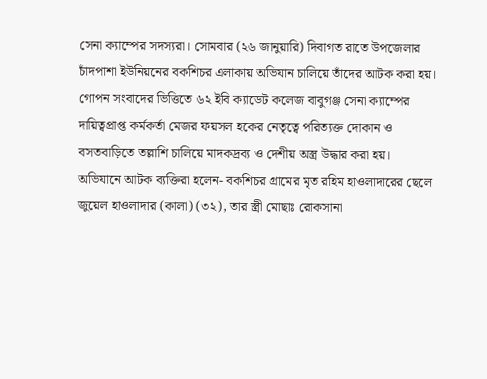সেনা ক্যাম্পের সদস্যরা। সোমবার (২৬ জানুয়ারি) দিবাগত রাতে উপজেলার চাঁদপাশা ইউনিয়নের বকশিচর এলাকায় অভিযান চালিয়ে তাঁদের আটক করা হয়।
গোপন সংবাদের ভিত্তিতে ৬২ ইবি ক্যাডেট কলেজ বাবুগঞ্জ সেনা ক্যাম্পের দায়িত্বপ্রাপ্ত কর্মকর্তা মেজর ফয়সল হকের নেতৃত্বে পরিত্যক্ত দোকান ও বসতবাড়িতে তল্লাশি চালিয়ে মাদকদ্রব্য ও দেশীয় অস্ত্র উদ্ধার করা হয়।
অভিযানে আটক ব্যক্তিরা হলেন- বকশিচর গ্রামের মৃত রহিম হাওলাদারের ছেলে জুয়েল হাওলাদার (কালা) (৩২), তার স্ত্রী মোছাঃ রোকসানা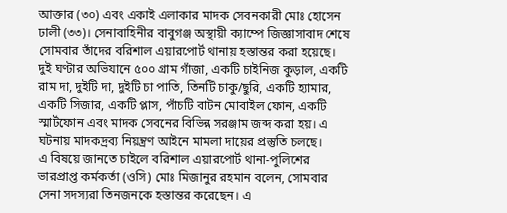আক্তার (৩০) এবং একাই এলাকার মাদক সেবনকারী মোঃ হোসেন ঢালী (৩৩)। সেনাবাহিনীর বাবুগঞ্জ অস্থায়ী ক্যাম্পে জিজ্ঞাসাবাদ শেষে সোমবার তাঁদের বরিশাল এয়ারপোর্ট থানায় হস্তান্তর করা হয়েছে।
দুই ঘণ্টার অভিযানে ৫০০ গ্রাম গাঁজা, একটি চাইনিজ কুড়াল, একটি রাম দা, দুইটি দা, দুইটি চা পাতি, তিনটি চাকু/ছুরি, একটি হ্যামার, একটি সিজার, একটি প্লাস, পাঁচটি বাটন মোবাইল ফোন, একটি স্মার্টফোন এবং মাদক সেবনের বিভিন্ন সরঞ্জাম জব্দ করা হয়। এ ঘটনায় মাদকদ্রব্য নিয়ন্ত্রণ আইনে মামলা দায়ের প্রস্তুতি চলছে।
এ বিষয়ে জানতে চাইলে বরিশাল এয়ারপোর্ট থানা-পুলিশের ভারপ্রাপ্ত কর্মকর্তা (ওসি) মোঃ মিজানুর রহমান বলেন, সোমবার সেনা সদস্যরা তিনজনকে হস্তান্তর করেছেন। এ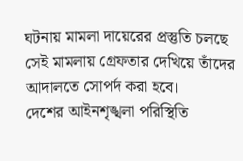ঘটনায় মামলা দায়েরের প্রস্তুতি চলছে সেই মামলায় গ্রেফতার দেখিয়ে তাঁদের আদালতে সোপর্দ করা হবে।
দেশের আইনশৃঙ্খলা পরিস্থিতি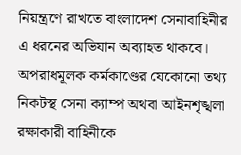নিয়ন্ত্রণে রাখতে বাংলাদেশ সেনাবাহিনীর এ ধরনের অভিযান অব্যাহত থাকবে। অপরাধমূলক কর্মকাণ্ডের যেকোনো তথ্য নিকটস্থ সেনা ক্যাম্প অথবা আইনশৃঙ্খলা রক্ষাকারী বাহিনীকে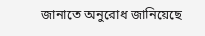জানাতে অনুরোধ জানিয়েছে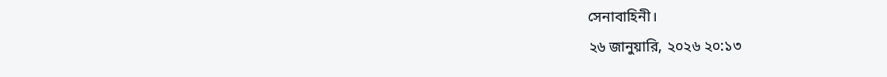সেনাবাহিনী।
২৬ জানুয়ারি, ২০২৬ ২০:১৩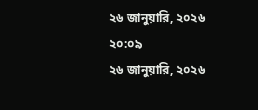২৬ জানুয়ারি, ২০২৬ ২০:০৯
২৬ জানুয়ারি, ২০২৬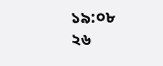১৯:০৮
২৬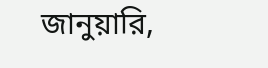জানুয়ারি,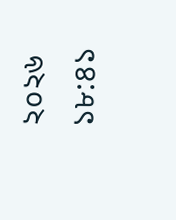২০২৬ ১৮:৪১